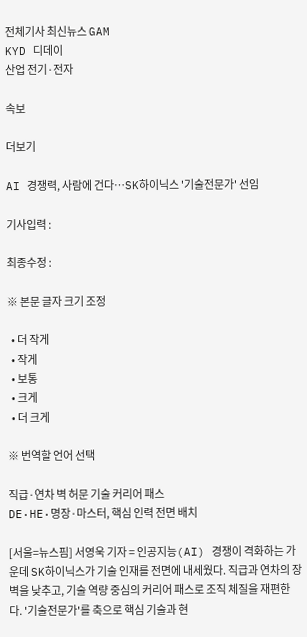전체기사 최신뉴스 GAM
KYD 디데이
산업 전기·전자

속보

더보기

AI 경쟁력, 사람에 건다…SK하이닉스 '기술전문가' 선임

기사입력 :

최종수정 :

※ 본문 글자 크기 조정

  • 더 작게
  • 작게
  • 보통
  • 크게
  • 더 크게

※ 번역할 언어 선택

직급·연차 벽 허문 기술 커리어 패스
DE·HE·명장·마스터, 핵심 인력 전면 배치

[서울=뉴스핌] 서영욱 기자 = 인공지능(AI) 경쟁이 격화하는 가운데 SK하이닉스가 기술 인재를 전면에 내세웠다. 직급과 연차의 장벽을 낮추고, 기술 역량 중심의 커리어 패스로 조직 체질을 재편한다. '기술전문가'를 축으로 핵심 기술과 현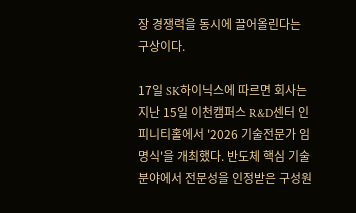장 경쟁력을 동시에 끌어올린다는 구상이다.

17일 SK하이닉스에 따르면 회사는 지난 15일 이천캠퍼스 R&D센터 인피니티홀에서 '2026 기술전문가 임명식'을 개최했다. 반도체 핵심 기술 분야에서 전문성을 인정받은 구성원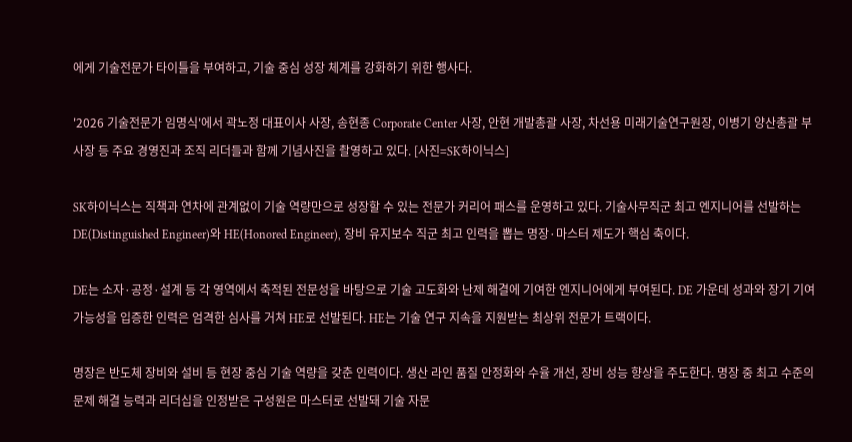에게 기술전문가 타이틀을 부여하고, 기술 중심 성장 체계를 강화하기 위한 행사다.

'2026 기술전문가 임명식'에서 곽노정 대표이사 사장, 송현종 Corporate Center 사장, 안현 개발총괄 사장, 차선용 미래기술연구원장, 이병기 양산총괄 부사장 등 주요 경영진과 조직 리더들과 함께 기념사진을 촬영하고 있다. [사진=SK하이닉스]

SK하이닉스는 직책과 연차에 관계없이 기술 역량만으로 성장할 수 있는 전문가 커리어 패스를 운영하고 있다. 기술사무직군 최고 엔지니어를 선발하는 DE(Distinguished Engineer)와 HE(Honored Engineer), 장비 유지보수 직군 최고 인력을 뽑는 명장·마스터 제도가 핵심 축이다.

DE는 소자·공정·설계 등 각 영역에서 축적된 전문성을 바탕으로 기술 고도화와 난제 해결에 기여한 엔지니어에게 부여된다. DE 가운데 성과와 장기 기여 가능성을 입증한 인력은 엄격한 심사를 거쳐 HE로 선발된다. HE는 기술 연구 지속을 지원받는 최상위 전문가 트랙이다.

명장은 반도체 장비와 설비 등 현장 중심 기술 역량을 갖춘 인력이다. 생산 라인 품질 안정화와 수율 개선, 장비 성능 향상을 주도한다. 명장 중 최고 수준의 문제 해결 능력과 리더십을 인정받은 구성원은 마스터로 선발돼 기술 자문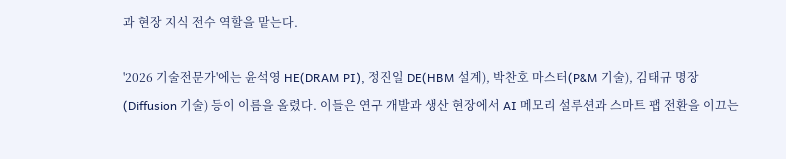과 현장 지식 전수 역할을 맡는다.

'2026 기술전문가'에는 윤석영 HE(DRAM PI), 정진일 DE(HBM 설계), 박찬호 마스터(P&M 기술), 김태규 명장(Diffusion 기술) 등이 이름을 올렸다. 이들은 연구 개발과 생산 현장에서 AI 메모리 설루션과 스마트 팹 전환을 이끄는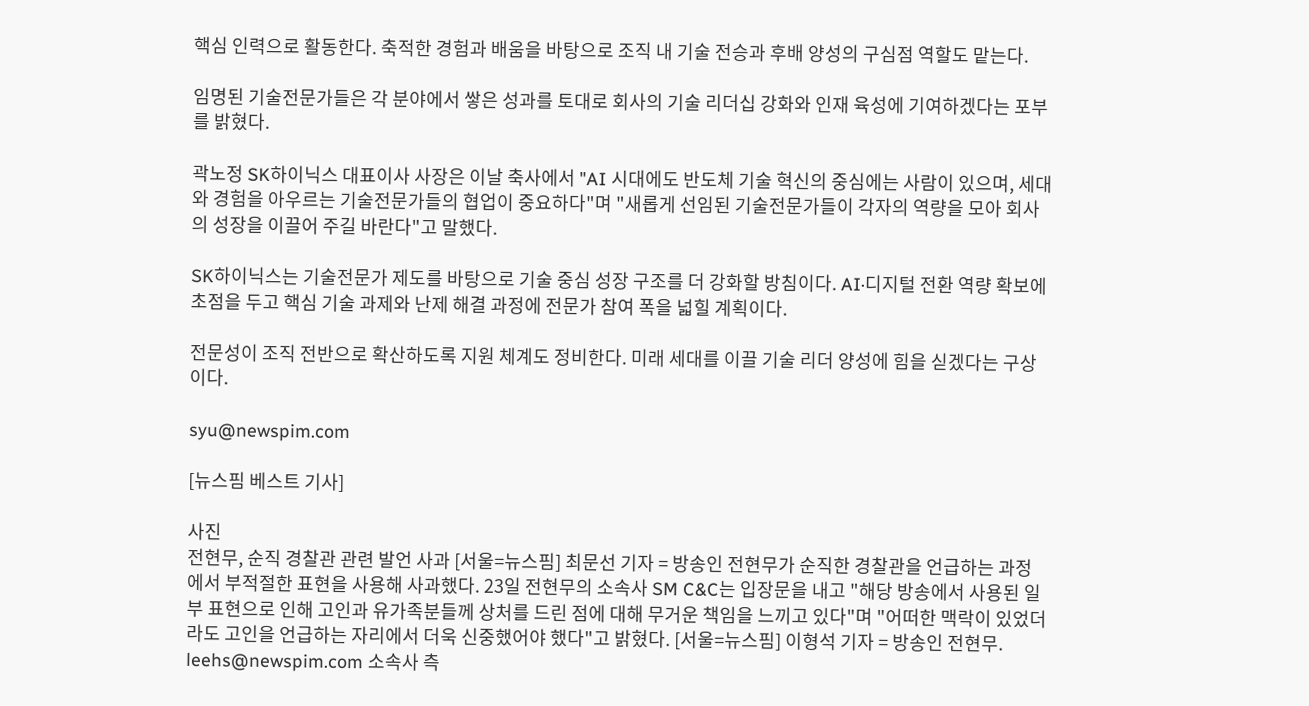핵심 인력으로 활동한다. 축적한 경험과 배움을 바탕으로 조직 내 기술 전승과 후배 양성의 구심점 역할도 맡는다.

임명된 기술전문가들은 각 분야에서 쌓은 성과를 토대로 회사의 기술 리더십 강화와 인재 육성에 기여하겠다는 포부를 밝혔다.

곽노정 SK하이닉스 대표이사 사장은 이날 축사에서 "AI 시대에도 반도체 기술 혁신의 중심에는 사람이 있으며, 세대와 경험을 아우르는 기술전문가들의 협업이 중요하다"며 "새롭게 선임된 기술전문가들이 각자의 역량을 모아 회사의 성장을 이끌어 주길 바란다"고 말했다.

SK하이닉스는 기술전문가 제도를 바탕으로 기술 중심 성장 구조를 더 강화할 방침이다. AI·디지털 전환 역량 확보에 초점을 두고 핵심 기술 과제와 난제 해결 과정에 전문가 참여 폭을 넓힐 계획이다.

전문성이 조직 전반으로 확산하도록 지원 체계도 정비한다. 미래 세대를 이끌 기술 리더 양성에 힘을 싣겠다는 구상이다.

syu@newspim.com

[뉴스핌 베스트 기사]

사진
전현무, 순직 경찰관 관련 발언 사과 [서울=뉴스핌] 최문선 기자 = 방송인 전현무가 순직한 경찰관을 언급하는 과정에서 부적절한 표현을 사용해 사과했다. 23일 전현무의 소속사 SM C&C는 입장문을 내고 "해당 방송에서 사용된 일부 표현으로 인해 고인과 유가족분들께 상처를 드린 점에 대해 무거운 책임을 느끼고 있다"며 "어떠한 맥락이 있었더라도 고인을 언급하는 자리에서 더욱 신중했어야 했다"고 밝혔다. [서울=뉴스핌] 이형석 기자 = 방송인 전현무. leehs@newspim.com 소속사 측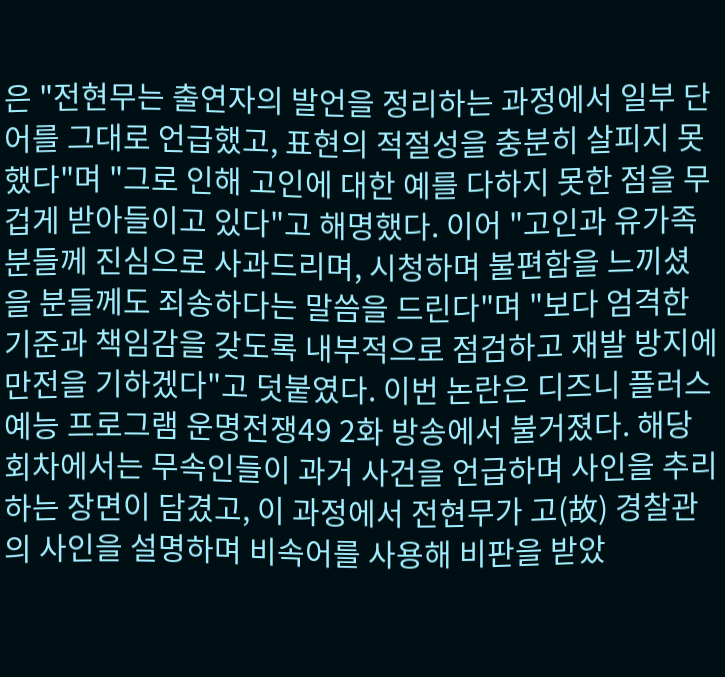은 "전현무는 출연자의 발언을 정리하는 과정에서 일부 단어를 그대로 언급했고, 표현의 적절성을 충분히 살피지 못했다"며 "그로 인해 고인에 대한 예를 다하지 못한 점을 무겁게 받아들이고 있다"고 해명했다. 이어 "고인과 유가족분들께 진심으로 사과드리며, 시청하며 불편함을 느끼셨을 분들께도 죄송하다는 말씀을 드린다"며 "보다 엄격한 기준과 책임감을 갖도록 내부적으로 점검하고 재발 방지에 만전을 기하겠다"고 덧붙였다. 이번 논란은 디즈니 플러스 예능 프로그램 운명전쟁49 2화 방송에서 불거졌다. 해당 회차에서는 무속인들이 과거 사건을 언급하며 사인을 추리하는 장면이 담겼고, 이 과정에서 전현무가 고(故) 경찰관의 사인을 설명하며 비속어를 사용해 비판을 받았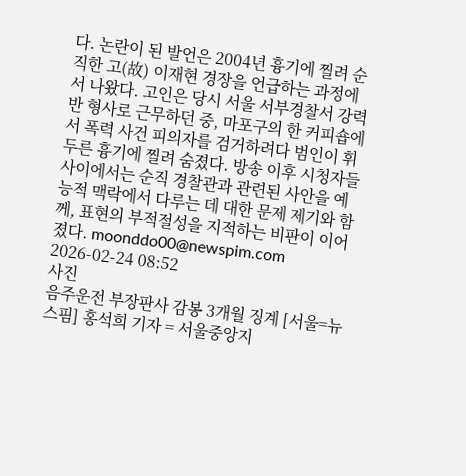다. 논란이 된 발언은 2004년 흉기에 찔려 순직한 고(故) 이재현 경장을 언급하는 과정에서 나왔다. 고인은 당시 서울 서부경찰서 강력반 형사로 근무하던 중, 마포구의 한 커피숍에서 폭력 사건 피의자를 검거하려다 범인이 휘두른 흉기에 찔려 숨졌다. 방송 이후 시청자들 사이에서는 순직 경찰관과 관련된 사안을 예능적 맥락에서 다루는 데 대한 문제 제기와 함께, 표현의 부적절성을 지적하는 비판이 이어졌다. moonddo00@newspim.com 2026-02-24 08:52
사진
음주운전 부장판사 감봉 3개월 징계 [서울=뉴스핌] 홍석희 기자 = 서울중앙지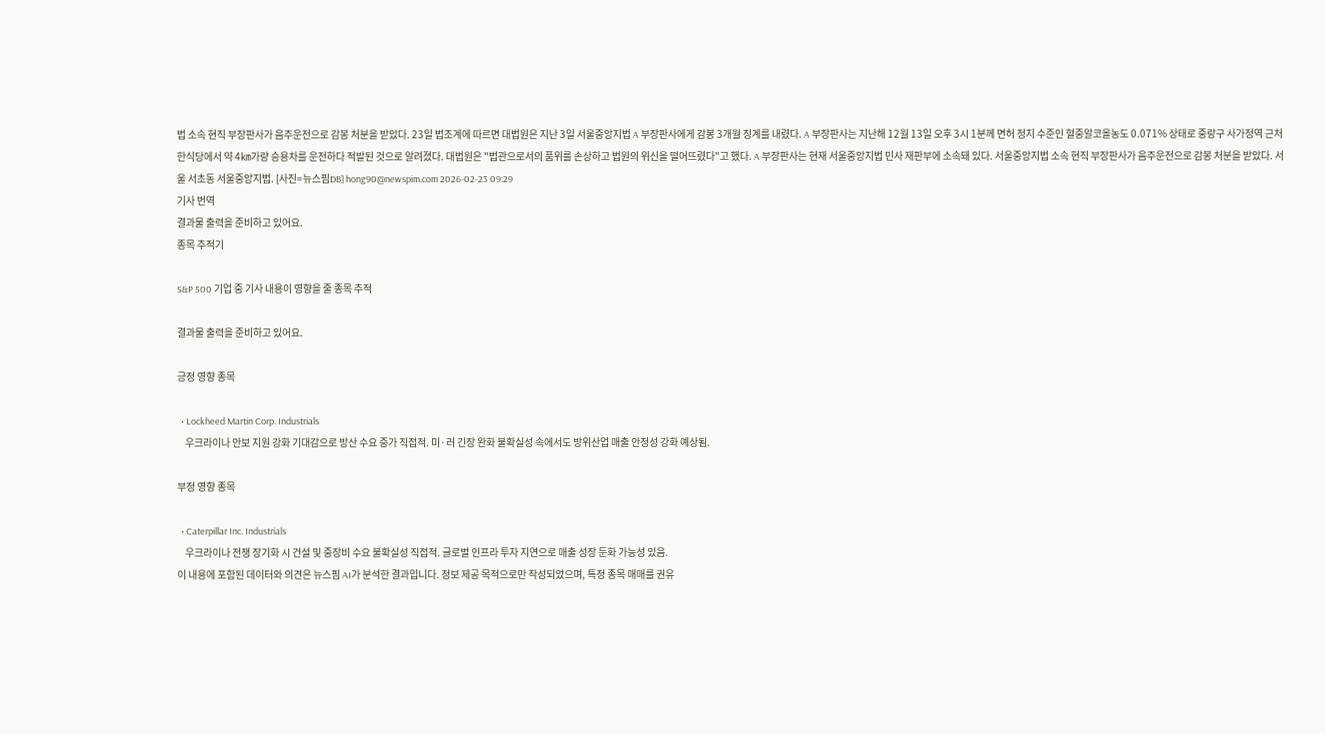법 소속 현직 부장판사가 음주운전으로 감봉 처분을 받았다. 23일 법조계에 따르면 대법원은 지난 3일 서울중앙지법 A 부장판사에게 감봉 3개월 징계를 내렸다. A 부장판사는 지난해 12월 13일 오후 3시 1분께 면허 정지 수준인 혈중알코올농도 0.071% 상태로 중랑구 사가정역 근처 한식당에서 약 4㎞가량 승용차를 운전하다 적발된 것으로 알려졌다. 대법원은 "법관으로서의 품위를 손상하고 법원의 위신을 떨어뜨렸다"고 했다. A 부장판사는 현재 서울중앙지법 민사 재판부에 소속돼 있다. 서울중앙지법 소속 현직 부장판사가 음주운전으로 감봉 처분을 받았다. 서울 서초동 서울중앙지법. [사진=뉴스핌DB] hong90@newspim.com 2026-02-23 09:29
기사 번역
결과물 출력을 준비하고 있어요.
종목 추적기

S&P 500 기업 중 기사 내용이 영향을 줄 종목 추적

결과물 출력을 준비하고 있어요.

긍정 영향 종목

  • Lockheed Martin Corp. Industrials
    우크라이나 안보 지원 강화 기대감으로 방산 수요 증가 직접적. 미·러 긴장 완화 불확실성 속에서도 방위산업 매출 안정성 강화 예상됨.

부정 영향 종목

  • Caterpillar Inc. Industrials
    우크라이나 전쟁 장기화 시 건설 및 중장비 수요 불확실성 직접적. 글로벌 인프라 투자 지연으로 매출 성장 둔화 가능성 있음.
이 내용에 포함된 데이터와 의견은 뉴스핌 AI가 분석한 결과입니다. 정보 제공 목적으로만 작성되었으며, 특정 종목 매매를 권유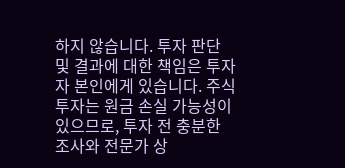하지 않습니다. 투자 판단 및 결과에 대한 책임은 투자자 본인에게 있습니다. 주식 투자는 원금 손실 가능성이 있으므로, 투자 전 충분한 조사와 전문가 상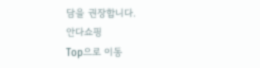담을 권장합니다.
안다쇼핑
Top으로 이동